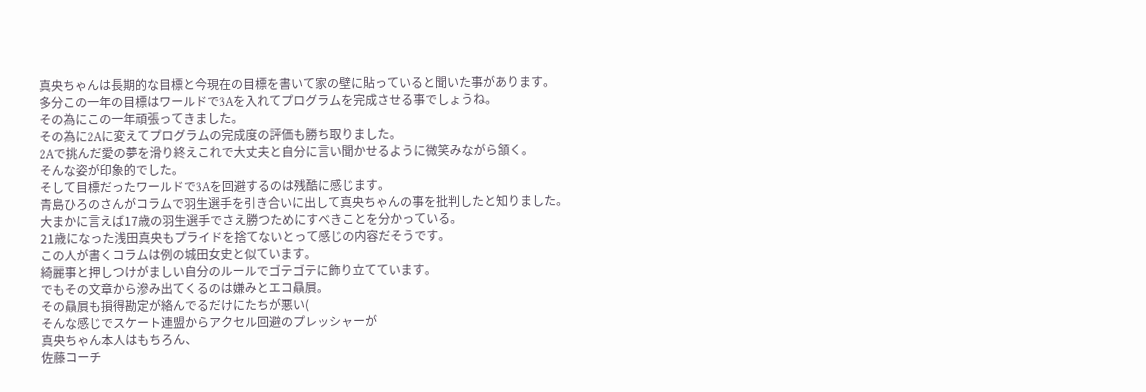真央ちゃんは長期的な目標と今現在の目標を書いて家の壁に貼っていると聞いた事があります。
多分この一年の目標はワールドで3Aを入れてプログラムを完成させる事でしょうね。
その為にこの一年頑張ってきました。
その為に2Aに変えてプログラムの完成度の評価も勝ち取りました。
2Aで挑んだ愛の夢を滑り終えこれで大丈夫と自分に言い聞かせるように微笑みながら頷く。
そんな姿が印象的でした。
そして目標だったワールドで3Aを回避するのは残酷に感じます。
青島ひろのさんがコラムで羽生選手を引き合いに出して真央ちゃんの事を批判したと知りました。
大まかに言えば17歳の羽生選手でさえ勝つためにすべきことを分かっている。
21歳になった浅田真央もプライドを捨てないとって感じの内容だそうです。
この人が書くコラムは例の城田女史と似ています。
綺麗事と押しつけがましい自分のルールでゴテゴテに飾り立てています。
でもその文章から滲み出てくるのは嫌みとエコ贔屓。
その贔屓も損得勘定が絡んでるだけにたちが悪い(
そんな感じでスケート連盟からアクセル回避のプレッシャーが
真央ちゃん本人はもちろん、
佐藤コーチ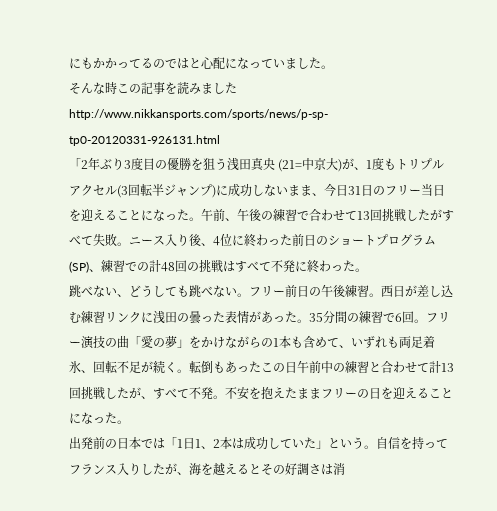にもかかってるのではと心配になっていました。
そんな時この記事を読みました
http://www.nikkansports.com/sports/news/p-sp-tp0-20120331-926131.html
「2年ぶり3度目の優勝を狙う浅田真央 (21=中京大)が、1度もトリプルアクセル(3回転半ジャンプ)に成功しないまま、今日31日のフリー当日を迎えることになった。午前、午後の練習で合わせて13回挑戦したがすべて失敗。ニース入り後、4位に終わった前日のショートプログラム(SP)、練習での計48回の挑戦はすべて不発に終わった。
跳べない、どうしても跳べない。フリー前日の午後練習。西日が差し込む練習リンクに浅田の曇った表情があった。35分間の練習で6回。フリー演技の曲「愛の夢」をかけながらの1本も含めて、いずれも両足着氷、回転不足が続く。転倒もあったこの日午前中の練習と合わせて計13回挑戦したが、すべて不発。不安を抱えたままフリーの日を迎えることになった。
出発前の日本では「1日1、2本は成功していた」という。自信を持ってフランス入りしたが、海を越えるとその好調さは消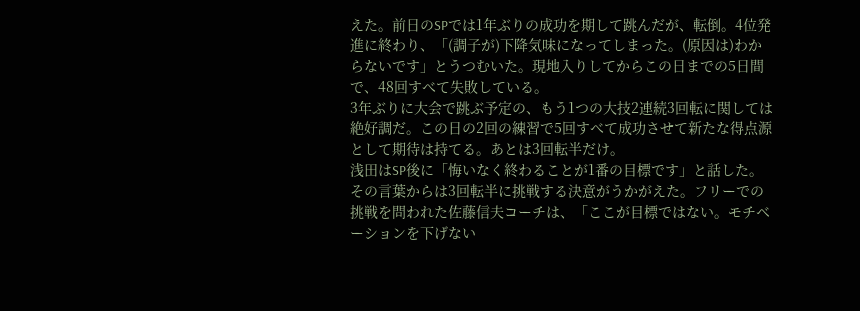えた。前日のSPでは1年ぶりの成功を期して跳んだが、転倒。4位発進に終わり、「(調子が)下降気味になってしまった。(原因は)わからないです」とうつむいた。現地入りしてからこの日までの5日間で、48回すべて失敗している。
3年ぶりに大会で跳ぶ予定の、もう1つの大技2連続3回転に関しては絶好調だ。この日の2回の練習で5回すべて成功させて新たな得点源として期待は持てる。あとは3回転半だけ。
浅田はSP後に「悔いなく終わることが1番の目標です」と話した。その言葉からは3回転半に挑戦する決意がうかがえた。フリーでの挑戦を問われた佐藤信夫コーチは、「ここが目標ではない。モチベーションを下げない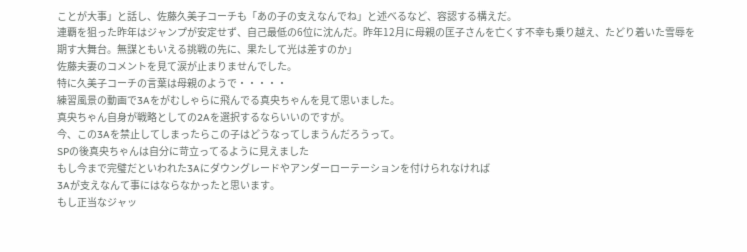ことが大事」と話し、佐藤久美子コーチも「あの子の支えなんでね」と述べるなど、容認する構えだ。
連覇を狙った昨年はジャンプが安定せず、自己最低の6位に沈んだ。昨年12月に母親の匡子さんを亡くす不幸も乗り越え、たどり着いた雪辱を期す大舞台。無謀ともいえる挑戦の先に、果たして光は差すのか」
佐藤夫妻のコメントを見て涙が止まりませんでした。
特に久美子コーチの言葉は母親のようで・・・・・
練習風景の動画で3Aをがむしゃらに飛んでる真央ちゃんを見て思いました。
真央ちゃん自身が戦略としての2Aを選択するならいいのですが。
今、この3Aを禁止してしまったらこの子はどうなってしまうんだろうって。
SPの後真央ちゃんは自分に苛立ってるように見えました
もし今まで完璧だといわれた3Aにダウングレードやアンダーローテーションを付けられなければ
3Aが支えなんて事にはならなかったと思います。
もし正当なジャッ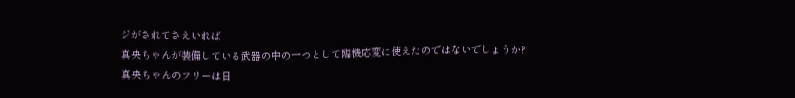ジがされてさえいれば
真央ちゃんが装備している武器の中の一つとして臨機応変に使えたのではないでしょうか?
真央ちゃんのフリーは日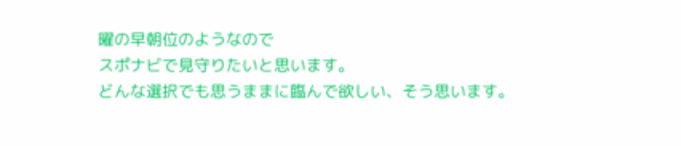曜の早朝位のようなので
スポナビで見守りたいと思います。
どんな選択でも思うままに臨んで欲しい、そう思います。